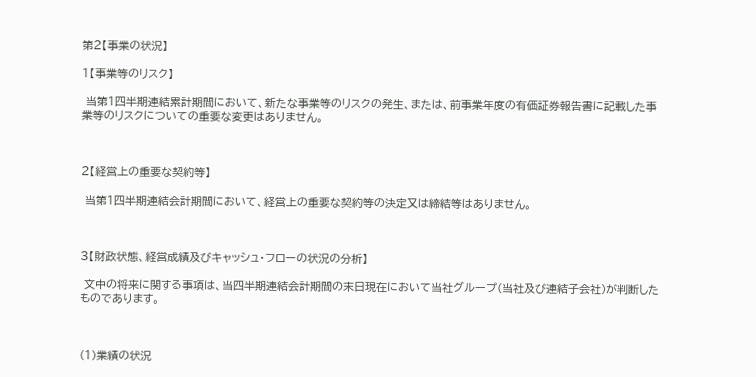第2【事業の状況】

1【事業等のリスク】

 当第1四半期連結累計期間において、新たな事業等のリスクの発生、または、前事業年度の有価証券報告書に記載した事業等のリスクについての重要な変更はありません。



2【経営上の重要な契約等】

 当第1四半期連結会計期間において、経営上の重要な契約等の決定又は締結等はありません。



3【財政状態、経営成績及びキャッシュ・フローの状況の分析】

 文中の将来に関する事項は、当四半期連結会計期間の末日現在において当社グループ(当社及び連結子会社)が判断したものであります。



(1)業績の状況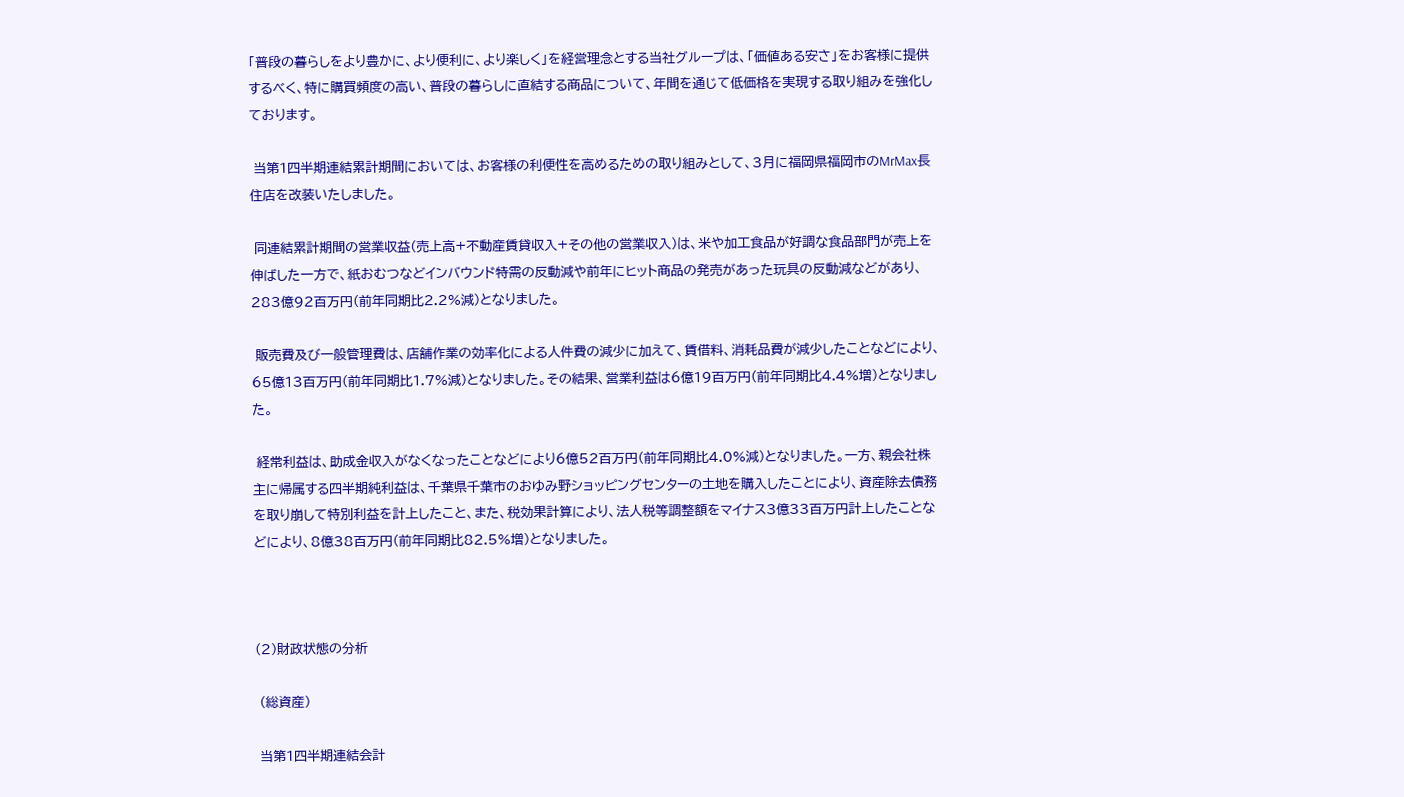「普段の暮らしをより豊かに、より便利に、より楽しく」を経営理念とする当社グループは、「価値ある安さ」をお客様に提供するべく、特に購買頻度の高い、普段の暮らしに直結する商品について、年間を通じて低価格を実現する取り組みを強化しております。

 当第1四半期連結累計期間においては、お客様の利便性を高めるための取り組みとして、3月に福岡県福岡市のMrMax長住店を改装いたしました。

 同連結累計期間の営業収益(売上高+不動産賃貸収入+その他の営業収入)は、米や加工食品が好調な食品部門が売上を伸ばした一方で、紙おむつなどインバウンド特需の反動減や前年にヒット商品の発売があった玩具の反動減などがあり、283億92百万円(前年同期比2.2%減)となりました。

 販売費及び一般管理費は、店舗作業の効率化による人件費の減少に加えて、賃借料、消耗品費が減少したことなどにより、65億13百万円(前年同期比1.7%減)となりました。その結果、営業利益は6億19百万円(前年同期比4.4%増)となりました。

 経常利益は、助成金収入がなくなったことなどにより6億52百万円(前年同期比4.0%減)となりました。一方、親会社株主に帰属する四半期純利益は、千葉県千葉市のおゆみ野ショッピングセンターの土地を購入したことにより、資産除去債務を取り崩して特別利益を計上したこと、また、税効果計算により、法人税等調整額をマイナス3億33百万円計上したことなどにより、8億38百万円(前年同期比82.5%増)となりました。



(2)財政状態の分析

 (総資産)

 当第1四半期連結会計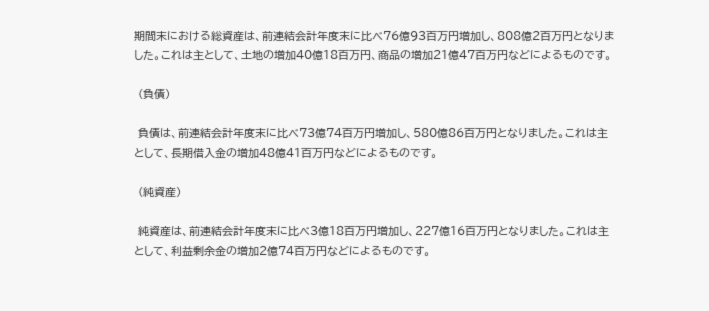期間末における総資産は、前連結会計年度末に比べ76億93百万円増加し、808億2百万円となりました。これは主として、土地の増加40億18百万円、商品の増加21億47百万円などによるものです。

 (負債)

 負債は、前連結会計年度末に比べ73億74百万円増加し、580億86百万円となりました。これは主として、長期借入金の増加48億41百万円などによるものです。

 (純資産)

 純資産は、前連結会計年度末に比べ3億18百万円増加し、227億16百万円となりました。これは主として、利益剰余金の増加2億74百万円などによるものです。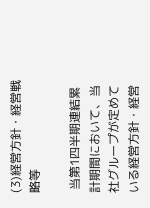(3)経営方針・経営戦略等

 当第1四半期連結累計期間において、当社グループが定めている経営方針・経営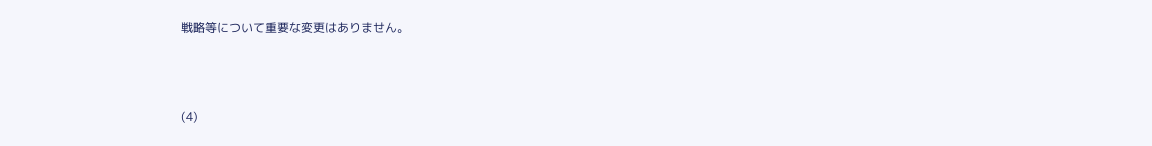戦略等について重要な変更はありません。



(4)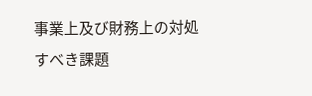事業上及び財務上の対処すべき課題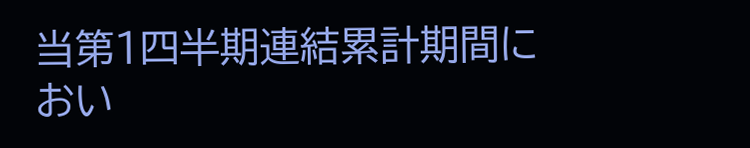当第1四半期連結累計期間におい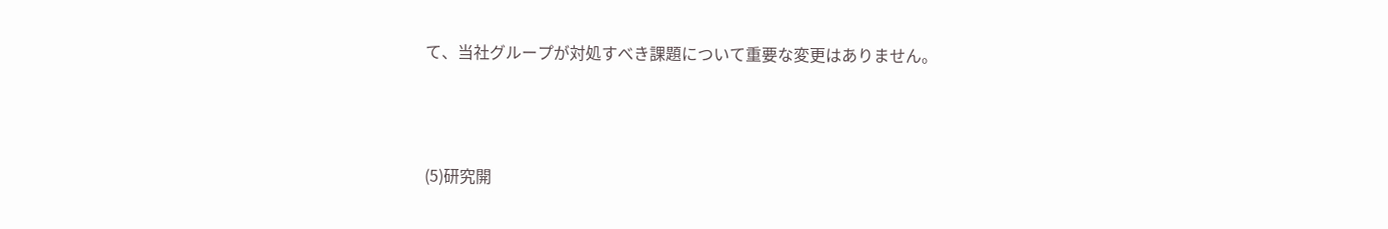て、当社グループが対処すべき課題について重要な変更はありません。



(5)研究開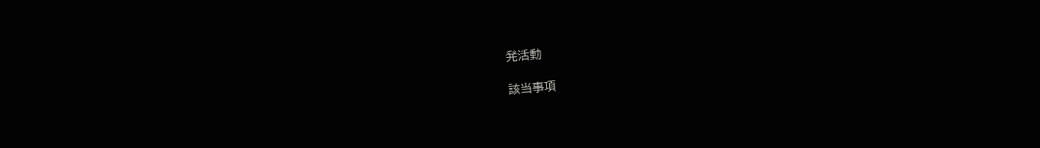発活動

該当事項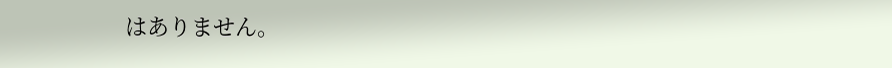はありません。